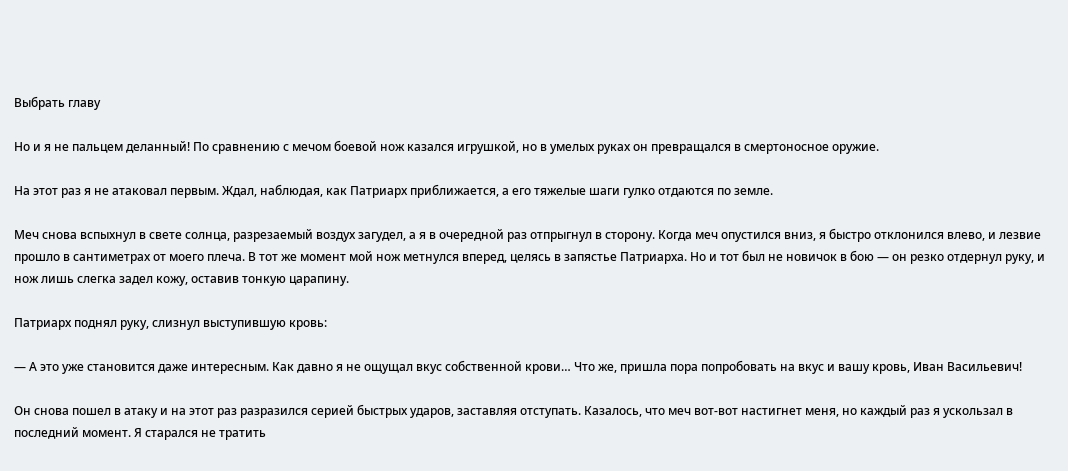Выбрать главу

Но и я не пальцем деланный! По сравнению с мечом боевой нож казался игрушкой, но в умелых руках он превращался в смертоносное оружие.

На этот раз я не атаковал первым. Ждал, наблюдая, как Патриарх приближается, а его тяжелые шаги гулко отдаются по земле.

Меч снова вспыхнул в свете солнца, разрезаемый воздух загудел, а я в очередной раз отпрыгнул в сторону. Когда меч опустился вниз, я быстро отклонился влево, и лезвие прошло в сантиметрах от моего плеча. В тот же момент мой нож метнулся вперед, целясь в запястье Патриарха. Но и тот был не новичок в бою — он резко отдернул руку, и нож лишь слегка задел кожу, оставив тонкую царапину.

Патриарх поднял руку, слизнул выступившую кровь:

— А это уже становится даже интересным. Как давно я не ощущал вкус собственной крови… Что же, пришла пора попробовать на вкус и вашу кровь, Иван Васильевич!

Он снова пошел в атаку и на этот раз разразился серией быстрых ударов, заставляя отступать. Казалось, что меч вот-вот настигнет меня, но каждый раз я ускользал в последний момент. Я старался не тратить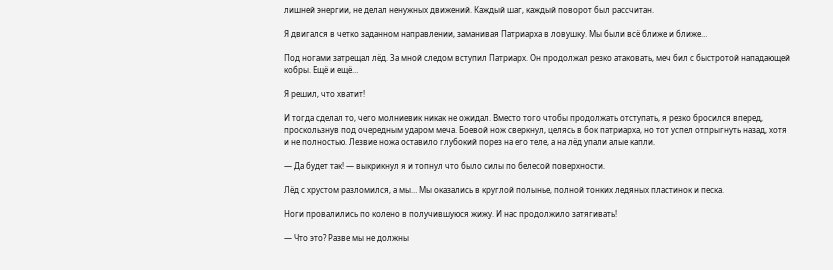лишней энергии, не делал ненужных движений. Каждый шаг, каждый поворот был рассчитан.

Я двигался в четко заданном направлении, заманивая Патриарха в ловушку. Мы были всё ближе и ближе…

Под ногами затрещал лёд. За мной следом вступил Патриарх. Он продолжал резко атаковать, меч бил с быстротой нападающей кобры. Ещё и ещё…

Я решил, что хватит!

И тогда сделал то, чего молниевик никак не ожидал. Вместо того чтобы продолжать отступать, я резко бросился вперед, проскользнув под очередным ударом меча. Боевой нож сверкнул, целясь в бок патриарха, но тот успел отпрыгнуть назад, хотя и не полностью. Лезвие ножа оставило глубокий порез на его теле, а на лёд упали алые капли.

— Да будет так! — выкрикнул я и топнул что было силы по белесой поверхности.

Лёд с хрустом разломился, а мы… Мы оказались в круглой полынье, полной тонких ледяных пластинок и песка.

Ноги провалились по колено в получившуюся жижу. И нас продолжило затягивать!

— Что это? Разве мы не должны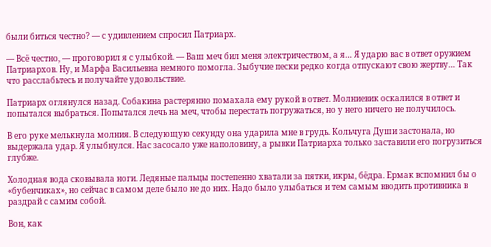были биться честно? — с удивлением спросил Патриарх.

— Всё честно, — проговорил я с улыбкой. — Ваш меч бил меня электричеством, а я… Я ударю вас в ответ оружием Патриархов. Ну, и Марфа Васильевна немного помогла. Зыбучие пески редко когда отпускают свою жертву… Так что расслабьтесь и получайте удовольствие.

Патриарх оглянулся назад. Собакина растерянно помахала ему рукой в ответ. Молниевик оскалился в ответ и попытался выбраться. Попытался лечь на меч, чтобы перестать погружаться, но у него ничего не получилось.

В его руке мелькнула молния. В следующую секунду она ударила мне в грудь. Кольчуга Души застонала, но выдержала удар. Я улыбнулся. Нас засосало уже наполовину, а рывки Патриарха только заставили его погрузиться глубже.

Холодная вода сковывала ноги. Ледяные пальцы постепенно хватали за пятки, икры, бёдра. Ермак вспомнил бы о «бубенчиках», но сейчас в самом деле было не до них. Надо было улыбаться и тем самым вводить противника в раздрай с самим собой.

Вон, как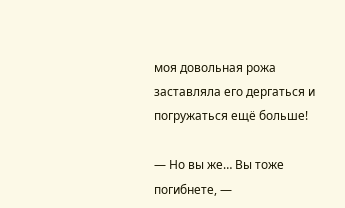моя довольная рожа заставляла его дергаться и погружаться ещё больше!

— Но вы же… Вы тоже погибнете, —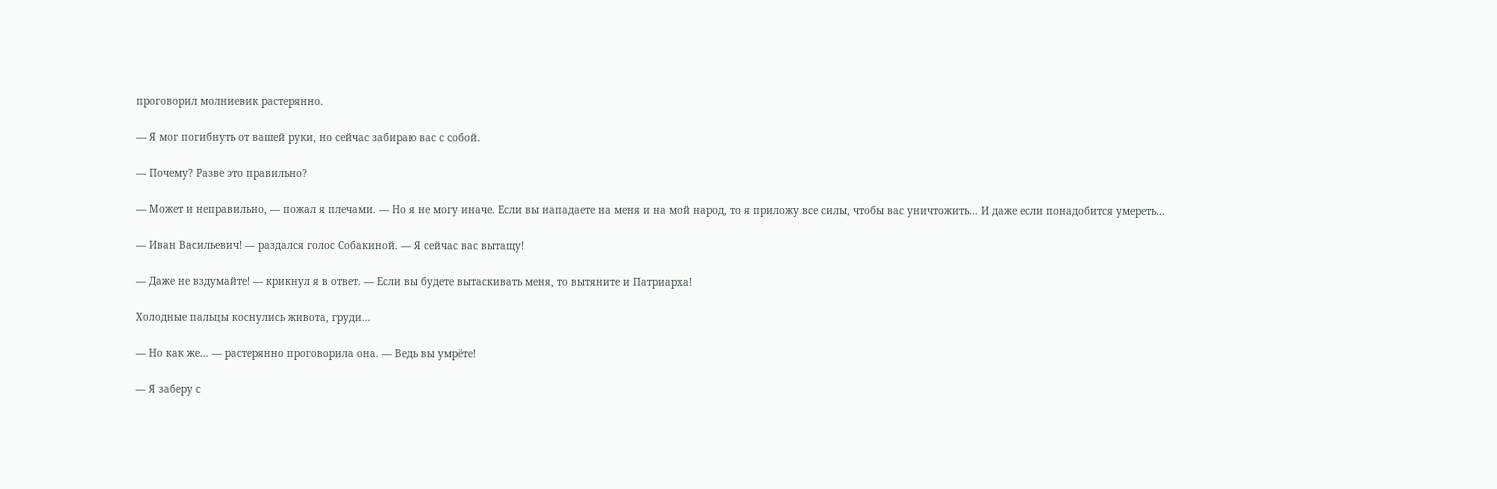проговорил молниевик растерянно.

— Я мог погибнуть от вашей руки, но сейчас забираю вас с собой.

— Почему? Разве это правильно?

— Может и неправильно, — пожал я плечами. — Но я не могу иначе. Если вы нападаете на меня и на мой народ, то я приложу все силы, чтобы вас уничтожить… И даже если понадобится умереть…

— Иван Васильевич! — раздался голос Собакиной. — Я сейчас вас вытащу!

— Даже не вздумайте! — крикнул я в ответ. — Если вы будете вытаскивать меня, то вытяните и Патриарха!

Холодные пальцы коснулись живота, груди…

— Но как же… — растерянно проговорила она. — Ведь вы умрёте!

— Я заберу с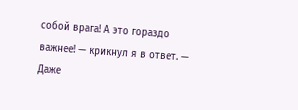собой врага! А это гораздо важнее! — крикнул я в ответ. — Даже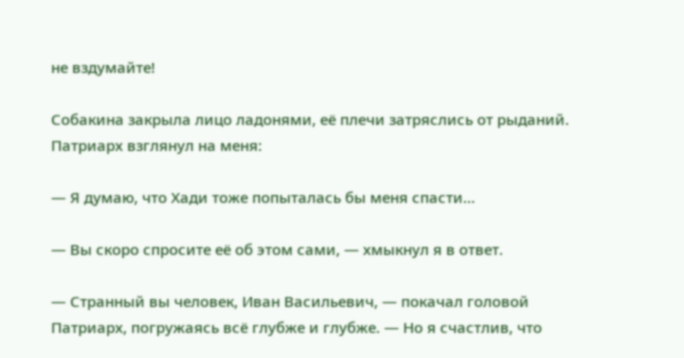не вздумайте!

Собакина закрыла лицо ладонями, её плечи затряслись от рыданий. Патриарх взглянул на меня:

— Я думаю, что Хади тоже попыталась бы меня спасти…

— Вы скоро спросите её об этом сами, — хмыкнул я в ответ.

— Странный вы человек, Иван Васильевич, — покачал головой Патриарх, погружаясь всё глубже и глубже. — Но я счастлив, что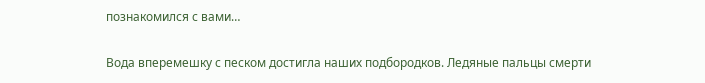познакомился с вами…

Вода вперемешку с песком достигла наших подбородков. Ледяные пальцы смерти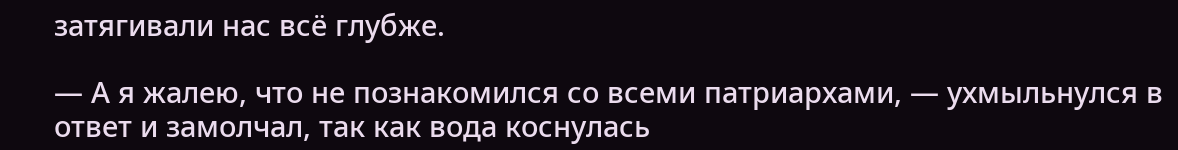затягивали нас всё глубже.

— А я жалею, что не познакомился со всеми патриархами, — ухмыльнулся в ответ и замолчал, так как вода коснулась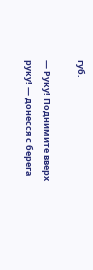губ.

— Руку! Поднимите вверх руку! — донесся с берега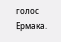голос Ермака.